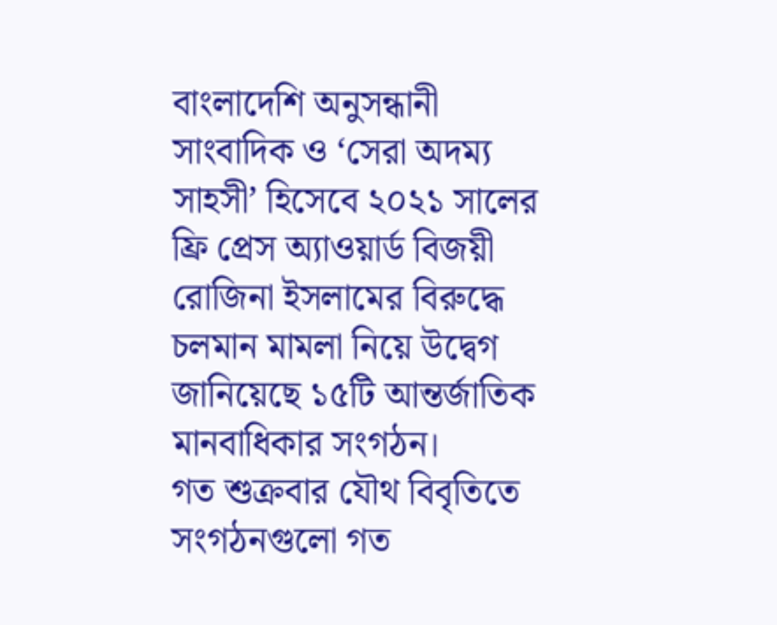বাংলাদেশি অনুসন্ধানী সাংবাদিক ও ‘সেরা অদম্য সাহসী’ হিসেবে ২০২১ সালের ফ্রি প্রেস অ্যাওয়ার্ড বিজয়ী রোজিনা ইসলামের বিরুদ্ধে চলমান মামলা নিয়ে উদ্বেগ জানিয়েছে ১৫টি আন্তর্জাতিক মানবাধিকার সংগঠন।
গত শুক্রবার যৌথ বিবৃতিতে সংগঠনগুলো গত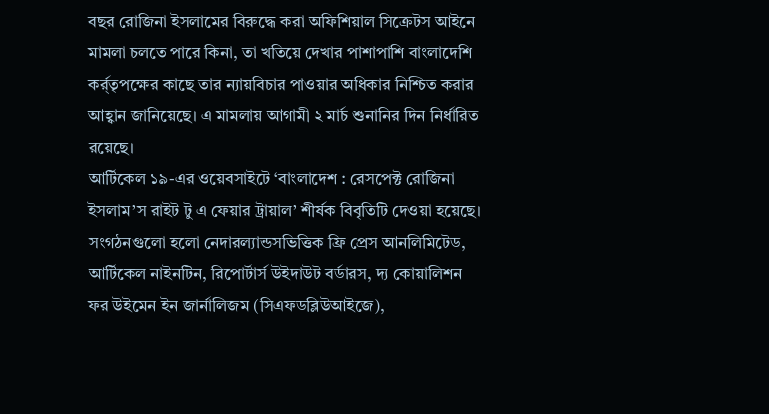বছর রোজিনা ইসলামের বিরুদ্ধে করা অফিশিয়াল সিক্রেটস আইনে মামলা চলতে পারে কিনা, তা খতিয়ে দেখার পাশাপাশি বাংলাদেশি কর্র্তৃপক্ষের কাছে তার ন্যায়বিচার পাওয়ার অধিকার নিশ্চিত করার আহ্বান জানিয়েছে। এ মামলায় আগামী ২ মার্চ শুনানির দিন নির্ধারিত রয়েছে।
আর্টিকেল ১৯-এর ওয়েবসাইটে ‘বাংলাদেশ : রেসপেক্ট রোজিনা ইসলাম’স রাইট টু এ ফেয়ার ট্রায়াল’ শীর্ষক বিবৃতিটি দেওয়া হয়েছে। সংগঠনগুলো হলো নেদারল্যান্ডসভিত্তিক ফ্রি প্রেস আনলিমিটেড, আর্টিকেল নাইনটিন, রিপোর্টার্স উইদাউট বর্ডারস, দ্য কোয়ালিশন ফর উইমেন ইন জার্নালিজম (সিএফডব্লিউআইজে),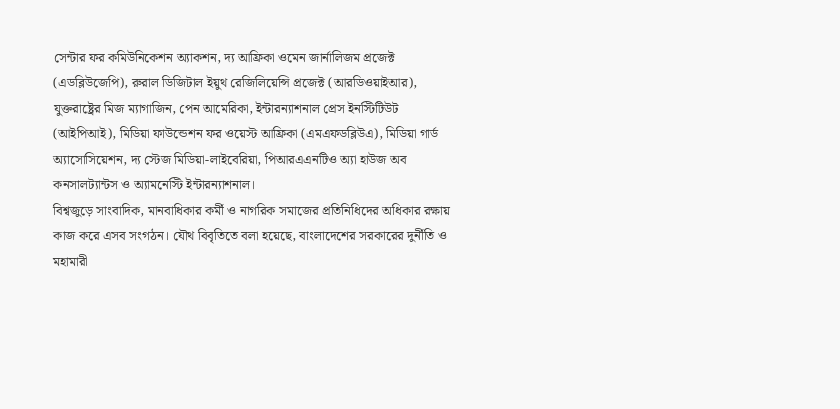সেন্টার ফর কমিউনিকেশন অ্যাকশন, দ্য আফ্রিকা ওমেন জার্নালিজম প্রজেক্ট (এডব্লিউজেপি), রুরাল ডিজিটাল ইয়ুথ রেজিলিয়েন্সি প্রজেক্ট (আরডিওয়াইআর), যুক্তরাষ্ট্রের মিজ ম্যাগাজিন, পেন আমেরিকা, ইন্টারন্যাশনাল প্রেস ইনস্টিটিউট (আইপিআই), মিডিয়া ফাউন্ডেশন ফর ওয়েস্ট আফ্রিকা (এমএফডব্লিউএ), মিডিয়া গার্ড অ্যাসোসিয়েশন, দ্য স্টেজ মিডিয়া-লাইবেরিয়া, পিআরএএনটিও অ্যা হাউজ অব কনসালট্যান্টস ও অ্যামনেস্টি ইন্টারন্যাশনাল।
বিশ্বজুড়ে সাংবাদিক, মানবাধিকার কর্মী ও নাগরিক সমাজের প্রতিনিধিদের অধিকার রক্ষায় কাজ করে এসব সংগঠন। যৌথ বিবৃতিতে বলা হয়েছে, বাংলাদেশের সরকারের দুর্নীতি ও মহামারী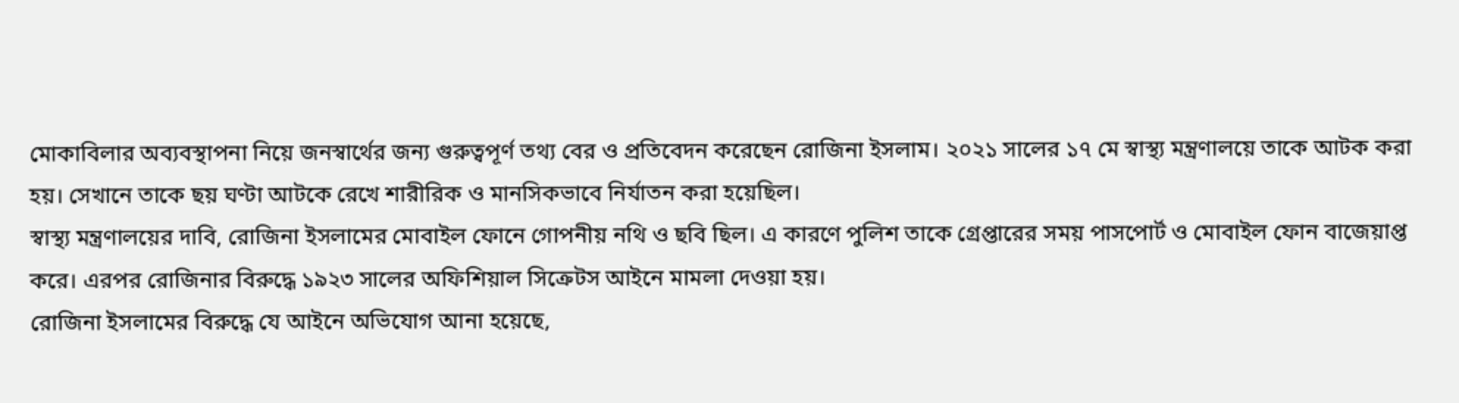মোকাবিলার অব্যবস্থাপনা নিয়ে জনস্বার্থের জন্য গুরুত্বপূর্ণ তথ্য বের ও প্রতিবেদন করেছেন রোজিনা ইসলাম। ২০২১ সালের ১৭ মে স্বাস্থ্য মন্ত্রণালয়ে তাকে আটক করা হয়। সেখানে তাকে ছয় ঘণ্টা আটকে রেখে শারীরিক ও মানসিকভাবে নির্যাতন করা হয়েছিল।
স্বাস্থ্য মন্ত্রণালয়ের দাবি, রোজিনা ইসলামের মোবাইল ফোনে গোপনীয় নথি ও ছবি ছিল। এ কারণে পুলিশ তাকে গ্রেপ্তারের সময় পাসপোর্ট ও মোবাইল ফোন বাজেয়াপ্ত করে। এরপর রোজিনার বিরুদ্ধে ১৯২৩ সালের অফিশিয়াল সিক্রেটস আইনে মামলা দেওয়া হয়।
রোজিনা ইসলামের বিরুদ্ধে যে আইনে অভিযোগ আনা হয়েছে,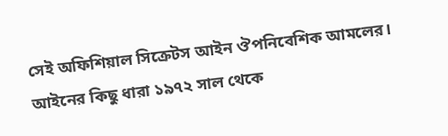সেই অফিশিয়াল সিক্রেটস আইন ঔপনিবেশিক আমলের। আইনের কিছু ধারা ১৯৭২ সাল থেকে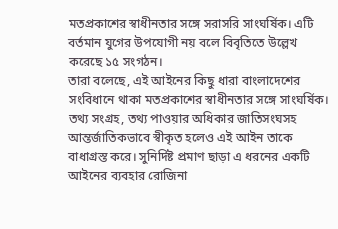মতপ্রকাশের স্বাধীনতার সঙ্গে সরাসরি সাংঘর্ষিক। এটি বর্তমান যুগের উপযোগী নয় বলে বিবৃতিতে উল্লেখ করেছে ১৫ সংগঠন।
তারা বলেছে, এই আইনের কিছু ধারা বাংলাদেশের সংবিধানে থাকা মতপ্রকাশের স্বাধীনতার সঙ্গে সাংঘর্ষিক। তথ্য সংগ্রহ, তথ্য পাওয়ার অধিকার জাতিসংঘসহ আন্তর্জাতিকভাবে স্বীকৃত হলেও এই আইন তাকে বাধাগ্রস্ত করে। সুনির্দিষ্ট প্রমাণ ছাড়া এ ধরনের একটি আইনের ব্যবহার রোজিনা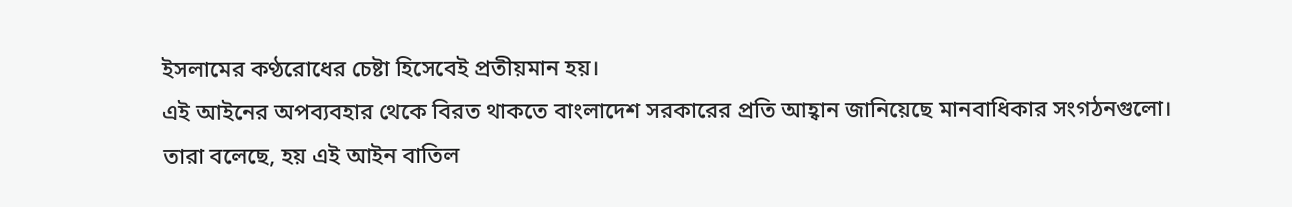ইসলামের কণ্ঠরোধের চেষ্টা হিসেবেই প্রতীয়মান হয়।
এই আইনের অপব্যবহার থেকে বিরত থাকতে বাংলাদেশ সরকারের প্রতি আহ্বান জানিয়েছে মানবাধিকার সংগঠনগুলো। তারা বলেছে, হয় এই আইন বাতিল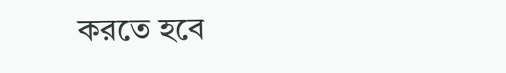করতে হবে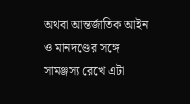অথবা আন্তর্জাতিক আইন ও মানদণ্ডের সঙ্গে সামঞ্জস্য রেখে এটা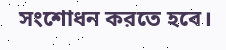সংশোধন করতে হবে।